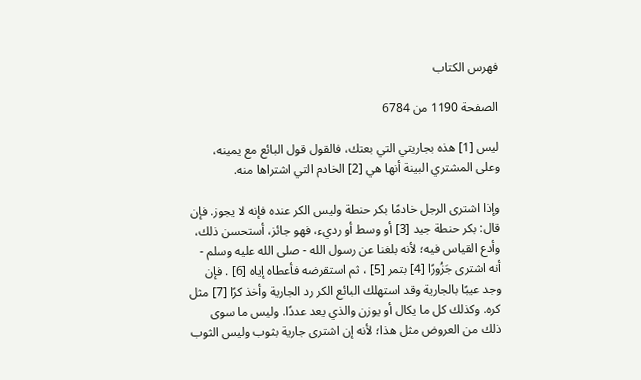فهرس الكتاب

الصفحة 1190 من 6784

ليس [1] هذه بجاريتي التي بعتك، فالقول قول البائع مع يمينه، وعلى المشتري البينة أنها هي [2] الخادم التي اشتراها منه.

وإذا اشترى الرجل خادمًا بكر حنطة وليس الكر عنده فإنه لا يجوز. فإن قال: بكر حنطة جيد [3] أو وسط أو رديء، فهو جائز، أستحسن ذلك، وأدع القياس فيه؛ لأنه بلغنا عن رسول الله - صلى الله عليه وسلم - أنه اشترى جَزُورًا [4] بتمر [5] ، ثم استقرضه فأعطاه إياه [6] . فإن وجد عيبًا بالجارية وقد استهلك البائع الكر رد الجارية وأخذ كرًا [7] مثل كره. وكذلك كل ما يكال أو يوزن والذي يعد عددًا. وليس ما سوى ذلك من العروض مثل هذا؛ لأنه إن اشترى جارية بثوب وليس الثوب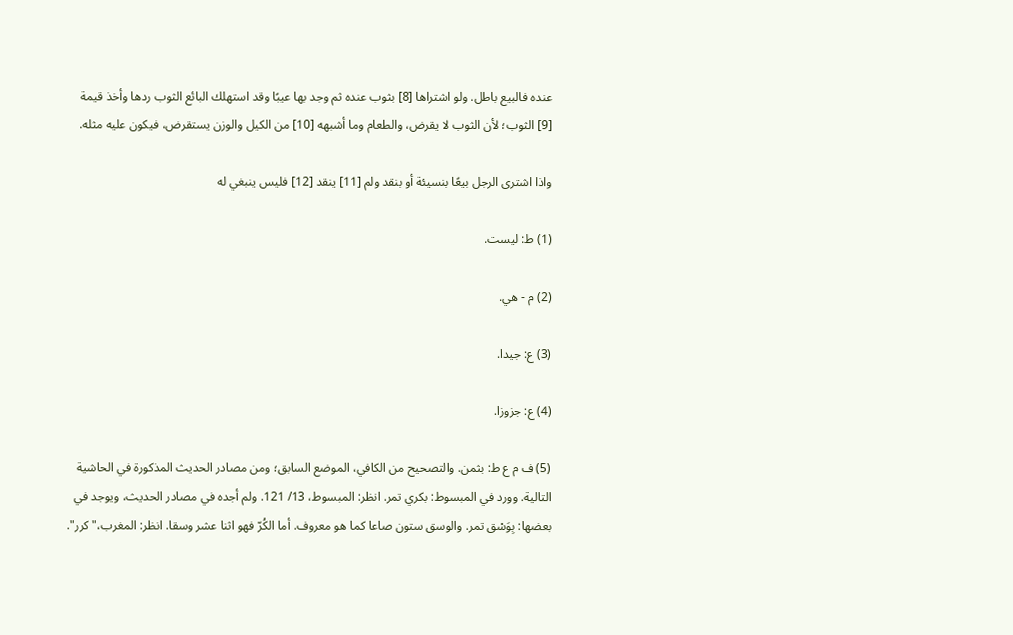عنده فالبيع باطل. ولو اشتراها [8] بثوب عنده ثم وجد بها عيبًا وقد استهلك البائع الثوب ردها وأخذ قيمة [9] الثوب؛ لأن الثوب لا يقرض، والطعام وما أشبهه [10] من الكيل والوزن يستقرض، فيكون عليه مثله.

واذا اشترى الرجل بيعًا بنسيئة أو بنقد ولم [11] ينقد [12] فليس ينبغي له

(1) ط: ليست.

(2) م - هي.

(3) ع: جيدا.

(4) ع: جزوزا.

(5) ف م ع ط: بثمن. والتصحيح من الكافي، الموضع السابق؛ ومن مصادر الحديث المذكورة في الحاشية التالية. وورد في المبسوط: بكري تمر. انظر: المبسوط، 13/ 121. ولم أجده في مصادر الحديث، ويوجد في بعضها: بِوَسْق تمر. والوسق ستون صاعا كما هو معروف. أما الكُرّ فهو اثنا عشر وسقا. انظر: المغرب،"كرر".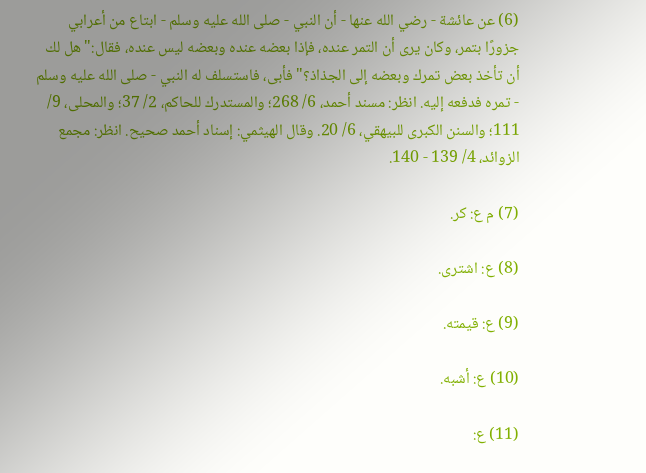(6) عن عائشة - رضي الله عنها - أن النبي - صلى الله عليه وسلم - ابتاع من أعرابي جزورًا بتمر، وكان يرى أن التمر عنده، فإذا بعضه عنده وبعضه ليس عنده، فقال:"هل لك أن تأخذ بعض تمرك وبعضه إلى الجذاذ؟"فأبى، فاستسلف له النبي - صلى الله عليه وسلم - تمره فدفعه إليه. انظر: مسند أحمد، 6/ 268؛ والمستدرك للحاكم، 2/ 37؛ والمحلى، 9/ 111؛ والسنن الكبرى للبيهقي، 6/ 20. وقال الهيثمي: إسناد أحمد صحيح. انظر: مجمع الزوائد، 4/ 139 - 140.

(7) م ع: كر.

(8) ع: اشترى.

(9) ع: قيمته.

(10) ع: أشبه.

(11) ع: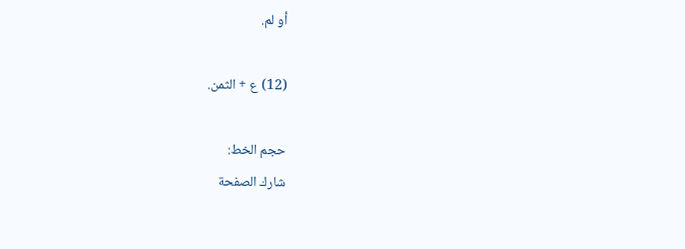أو لم.

(12) ع + الثمن.

حجم الخط:
شارك الصفحة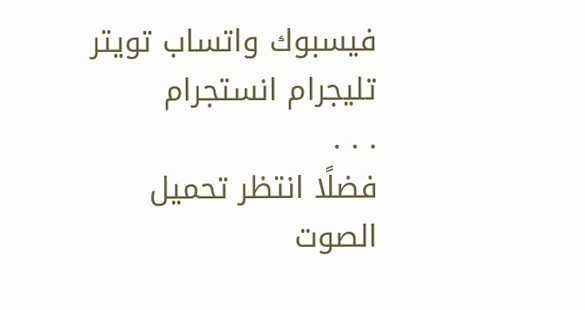فيسبوك واتساب تويتر تليجرام انستجرام
. . .
فضلًا انتظر تحميل الصوت